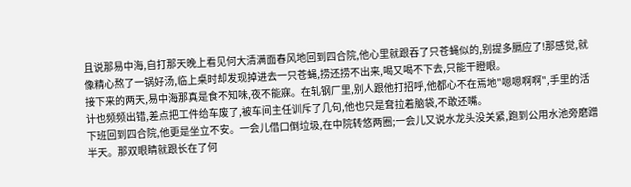且说那易中海,自打那天晚上看见何大清满面春风地回到四合院,他心里就跟吞了只苍蝇似的,别提多膈应了!那感觉,就像精心熬了一锅好汤,临上桌时却发现掉进去一只苍蝇,捞还捞不出来,喝又喝不下去,只能干瞪眼。
接下来的两天,易中海那真是食不知味,夜不能寐。在轧钢厂里,别人跟他打招呼,他都心不在焉地"嗯嗯啊啊",手里的活计也频频出错,差点把工件给车废了,被车间主任训斥了几句,他也只是耷拉着脑袋,不敢还嘴。
下班回到四合院,他更是坐立不安。一会儿借口倒垃圾,在中院转悠两圈;一会儿又说水龙头没关紧,跑到公用水池旁磨蹭半天。那双眼睛就跟长在了何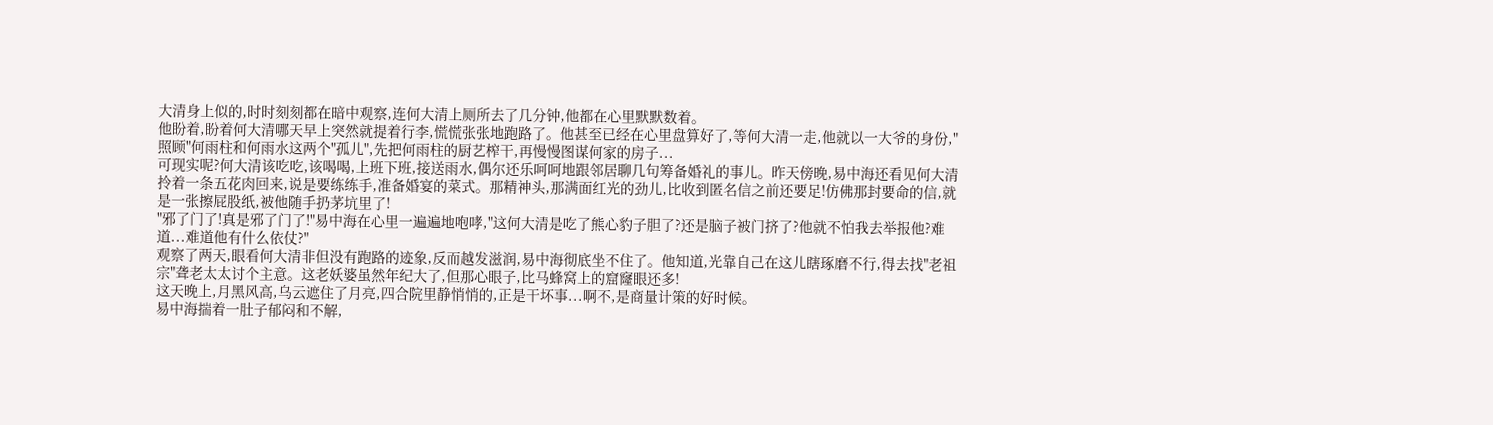大清身上似的,时时刻刻都在暗中观察,连何大清上厕所去了几分钟,他都在心里默默数着。
他盼着,盼着何大清哪天早上突然就提着行李,慌慌张张地跑路了。他甚至已经在心里盘算好了,等何大清一走,他就以一大爷的身份,"照顾"何雨柱和何雨水这两个"孤儿",先把何雨柱的厨艺榨干,再慢慢图谋何家的房子...
可现实呢?何大清该吃吃,该喝喝,上班下班,接送雨水,偶尔还乐呵呵地跟邻居聊几句筹备婚礼的事儿。昨天傍晚,易中海还看见何大清拎着一条五花肉回来,说是要练练手,准备婚宴的菜式。那精神头,那满面红光的劲儿,比收到匿名信之前还要足!仿佛那封要命的信,就是一张擦屁股纸,被他随手扔茅坑里了!
"邪了门了!真是邪了门了!"易中海在心里一遍遍地咆哮,"这何大清是吃了熊心豹子胆了?还是脑子被门挤了?他就不怕我去举报他?难道...难道他有什么依仗?"
观察了两天,眼看何大清非但没有跑路的迹象,反而越发滋润,易中海彻底坐不住了。他知道,光靠自己在这儿瞎琢磨不行,得去找"老祖宗"聋老太太讨个主意。这老妖婆虽然年纪大了,但那心眼子,比马蜂窝上的窟窿眼还多!
这天晚上,月黑风高,乌云遮住了月亮,四合院里静悄悄的,正是干坏事...啊不,是商量计策的好时候。
易中海揣着一肚子郁闷和不解,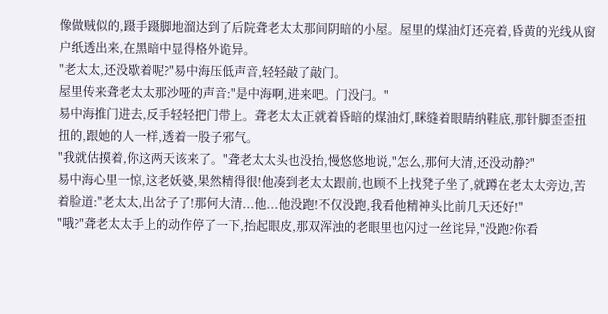像做贼似的,蹑手蹑脚地溜达到了后院聋老太太那间阴暗的小屋。屋里的煤油灯还亮着,昏黄的光线从窗户纸透出来,在黑暗中显得格外诡异。
"老太太,还没歇着呢?"易中海压低声音,轻轻敲了敲门。
屋里传来聋老太太那沙哑的声音:"是中海啊,进来吧。门没闩。"
易中海推门进去,反手轻轻把门带上。聋老太太正就着昏暗的煤油灯,眯缝着眼睛纳鞋底,那针脚歪歪扭扭的,跟她的人一样,透着一股子邪气。
"我就估摸着,你这两天该来了。"聋老太太头也没抬,慢悠悠地说,"怎么,那何大清,还没动静?"
易中海心里一惊,这老妖婆,果然精得很!他凑到老太太跟前,也顾不上找凳子坐了,就蹲在老太太旁边,苦着脸道:"老太太,出岔子了!那何大清...他...他没跑!不仅没跑,我看他精神头比前几天还好!"
"哦?"聋老太太手上的动作停了一下,抬起眼皮,那双浑浊的老眼里也闪过一丝诧异,"没跑?你看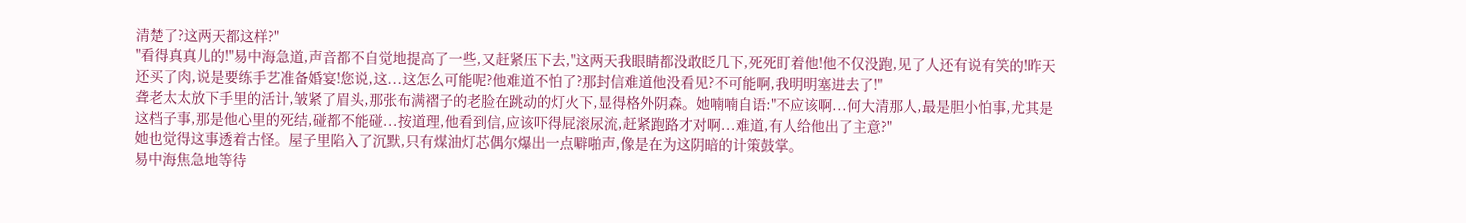清楚了?这两天都这样?"
"看得真真儿的!"易中海急道,声音都不自觉地提高了一些,又赶紧压下去,"这两天我眼睛都没敢眨几下,死死盯着他!他不仅没跑,见了人还有说有笑的!昨天还买了肉,说是要练手艺准备婚宴!您说,这...这怎么可能呢?他难道不怕了?那封信难道他没看见?不可能啊,我明明塞进去了!"
聋老太太放下手里的活计,皱紧了眉头,那张布满褶子的老脸在跳动的灯火下,显得格外阴森。她喃喃自语:"不应该啊...何大清那人,最是胆小怕事,尤其是这档子事,那是他心里的死结,碰都不能碰...按道理,他看到信,应该吓得屁滚尿流,赶紧跑路才对啊...难道,有人给他出了主意?"
她也觉得这事透着古怪。屋子里陷入了沉默,只有煤油灯芯偶尔爆出一点噼啪声,像是在为这阴暗的计策鼓掌。
易中海焦急地等待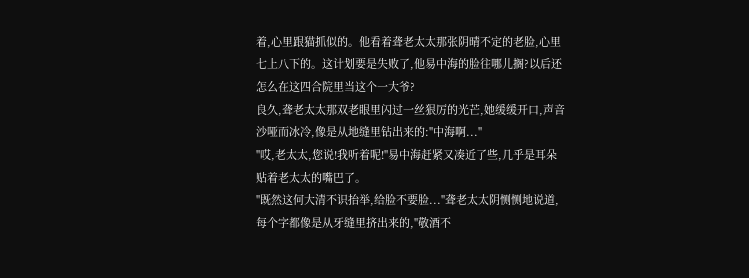着,心里跟猫抓似的。他看着聋老太太那张阴晴不定的老脸,心里七上八下的。这计划要是失败了,他易中海的脸往哪儿搁?以后还怎么在这四合院里当这个一大爷?
良久,聋老太太那双老眼里闪过一丝狠厉的光芒,她缓缓开口,声音沙哑而冰冷,像是从地缝里钻出来的:"中海啊..."
"哎,老太太,您说!我听着呢!"易中海赶紧又凑近了些,几乎是耳朵贴着老太太的嘴巴了。
"既然这何大清不识抬举,给脸不要脸..."聋老太太阴恻恻地说道,每个字都像是从牙缝里挤出来的,"敬酒不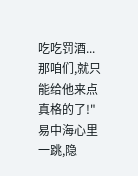吃吃罚酒...那咱们,就只能给他来点真格的了!"
易中海心里一跳,隐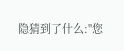隐猜到了什么:"您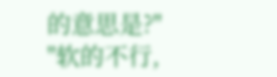的意思是?"
"软的不行,